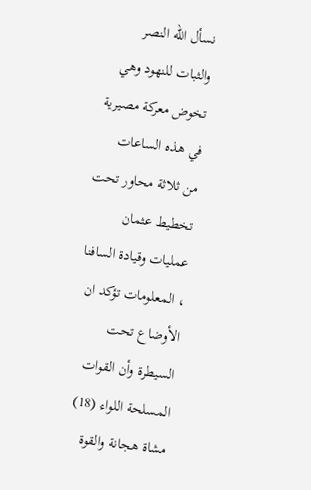نسأل الله النصر والثبات للنهود وهي تخوض معركة مصيرية في هذه الساعات
من ثلاثة محاور تحت تخطيط عثمان عمليات وقيادة السافنا ، المعلومات تؤكد ان الأوضاع تحت السيطرة وأن القوات المسلحة اللواء (18) مشاة هجانة والقوة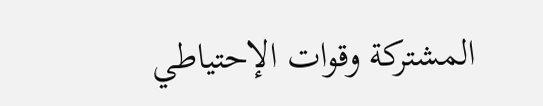المشتركة وقوات الإحتياطي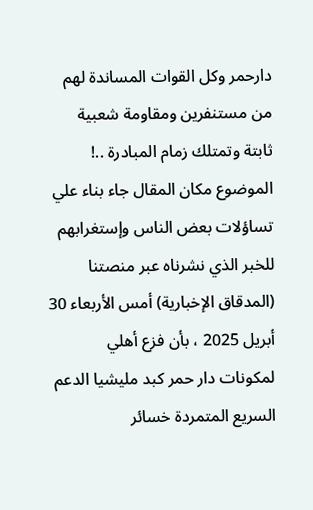دارحمر وكل القوات المساندة لهم من مستنفرين ومقاومة شعبية ثابتة وتمتلك زمام المبادرة ..!
الموضوع مكان المقال جاء بناء علي تساؤلات بعض الناس وإستغرابهم للخبر الذي نشرناه عبر منصتنا (المدقاق الإخبارية) أمس الأربعاء 30 أبريل 2025 ، بأن فزع أهلي لمكونات دار حمر كبد مليشيا الدعم السريع المتمردة خسائر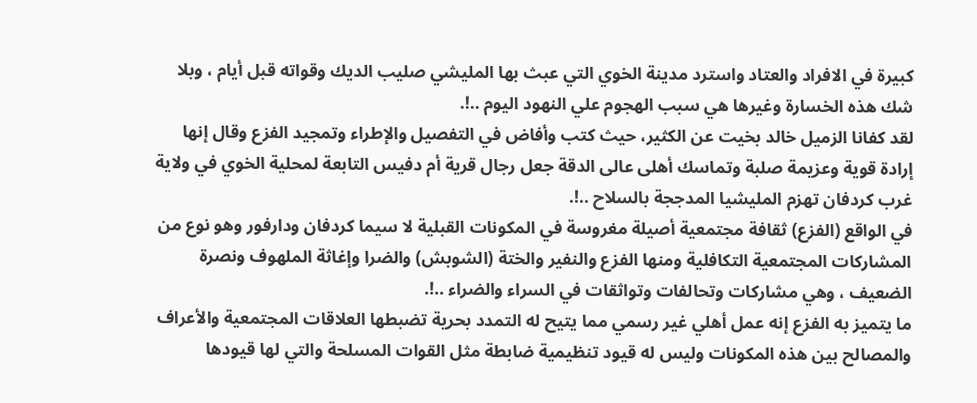كبيرة في الافراد والعتاد واسترد مدينة الخوي التي عبث بها المليشي صليب الديك وقواته قبل أيام ، وبلا شك هذه الخسارة وغيرها هي سبب الهجوم علي النهود اليوم ..!.
لقد كفانا الزميل خالد بخيت عن الكثير، حيث كتب وأفاض في التفصيل والإطراء وتمجيد الفزع وقال إنها إرادة قوية وعزيمة صلبة وتماسك أهلى عالى الدقة جعل رجال قرية أم دفيس التابعة لمحلية الخوي في ولاية غرب كردفان تهزم المليشيا المدججة بالسلاح ..!.
في الواقع (الفزع) ثقافة مجتمعية أصيلة مغروسة في المكونات القبلية لا سيما كردفان ودارفور وهو نوع من المشاركات المجتمعية التكافلية ومنها الفزع والنفير والختة (الشوبش) والضرا وإغاثة الملهوف ونصرة الضعيف ، وهي مشاركات وتحالفات وتواثقات في السراء والضراء ..!.
ما يتميز به الفزع إنه عمل أهلي غير رسمي مما يتيح له التمدد بحرية تضبطها العلاقات المجتمعية والأعراف والمصالح بين هذه المكونات وليس له قيود تنظيمية ضابطة مثل القوات المسلحة والتي لها قيودها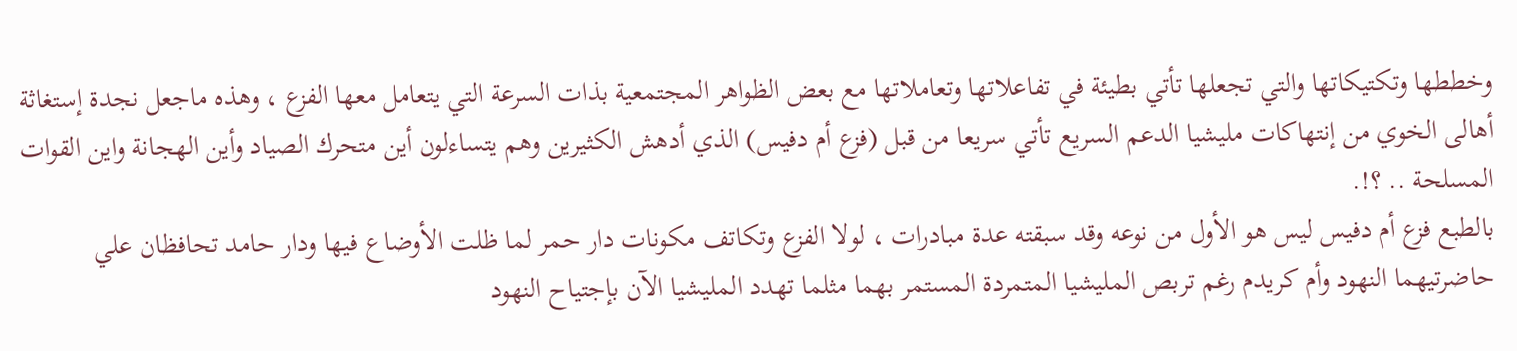وخططها وتكتيكاتها والتي تجعلها تأتي بطيئة في تفاعلاتها وتعاملاتها مع بعض الظواهر المجتمعية بذات السرعة التي يتعامل معها الفزع ، وهذه ماجعل نجدة إستغاثة أهالى الخوي من إنتهاكات مليشيا الدعم السريع تأتي سريعا من قبل (فزع أم دفيس) الذي أدهش الكثيرين وهم يتساءلون أين متحرك الصياد وأين الهجانة واين القوات المسلحة .. ؟!.
بالطبع فزع أم دفيس ليس هو الأول من نوعه وقد سبقته عدة مبادرات ، لولا الفزع وتكاتف مكونات دار حمر لما ظلت الأوضاع فيها ودار حامد تحافظان علي حاضرتيهما النهود وأم كريدم رغم تربص المليشيا المتمردة المستمر بهما مثلما تهدد المليشيا الآن بإجتياح النهود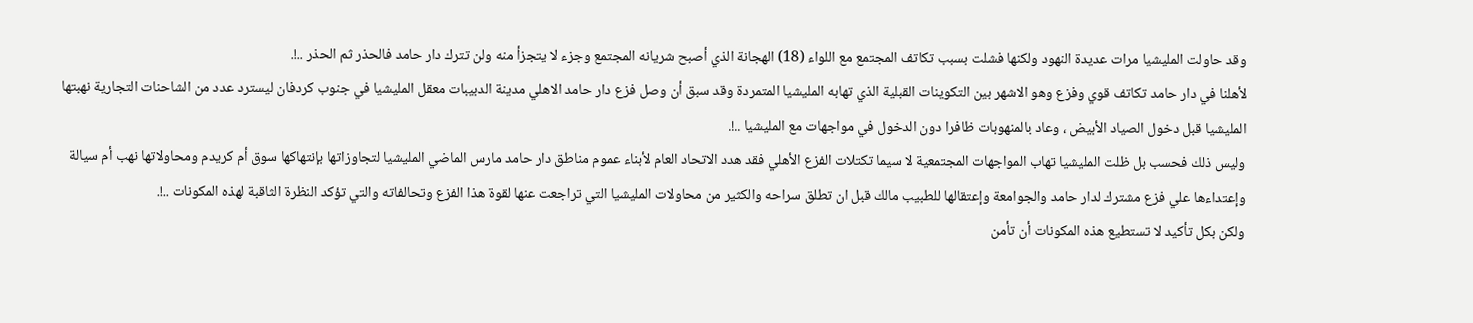وقد حاولت المليشيا مرات عديدة النهود ولكنها فشلت بسبب تكاتف المجتمع مع اللواء (18) الهجانة الذي أصبح شريانه المجتمع وجزء لا يتجزأ منه ولن تترك دار حامد فالحذر ثم الحذر ..!.
لأهلنا في دار حامد تكاتف قوي وفزع وهو الاشهر بين التكوينات القبلية الذي تهابه المليشيا المتمردة وقد سبق أن وصل فزع دار حامد الاهلي مدينة الدبيبات معقل المليشيا في جنوب كردفان ليسترد عدد من الشاحنات التجارية نهبتها المليشيا قبل دخول الصياد الأبيض ، وعاد بالمنهوبات ظافرا دون الدخول في مواجهات مع المليشيا ..!.
وليس ذلك فحسب بل ظلت المليشيا تهاب المواجهات المجتمعية لا سيما تكتلات الفزع الأهلي فقد هدد الاتحاد العام لأبناء عموم مناطق دار حامد مارس الماضي المليشيا لتجاوزاتها بإنتهاكها سوق أم كريدم ومحاولاتها نهب أم سيالة وإعتداءها علي فزع مشترك لدار حامد والجوامعة وإعتقالها للطبيب مالك قبل ان تطلق سراحه والكثير من محاولات المليشيا التي تراجعت عنها لقوة هذا الفزع وتحالفاته والتي تؤكد النظرة الثاقبة لهذه المكونات ..!.
ولكن بكل تأكيد لا تستطيع هذه المكونات أن تأمن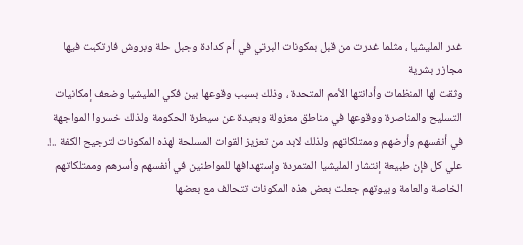غدر المليشيا ، مثلما غدرت من قبل بمكونات البرتي في أم كدادة وجبل حلة وبروش فارتكبت فيها مجازر بشرية
وثقت لها المنظمات وأدانتها الأمم المتحدة ، وذلك بسبب وقوعها بين فكي المليشيا وضعف إمكانيات التسليح والمناصرة ووقوعها في مناطق معزولة وبعيدة عن سيطرة الحكومة ولذلك خسروا المواجهة في أنفسهم وأرضهم وممتلكاتهم ولذلك لابد من تعزيز القوات المسلحة لهذه المكونات لترجيح الكفة ..!.
علي كل فإن طبيعة إنتشار المليشيا المتمردة وإستهدافها للمواطنين في أنفسهم وأسرهم وممتلكاتهم الخاصة والعامة وبيوتهم جعلت بعض هذه المكونات تتحالف مع بعضها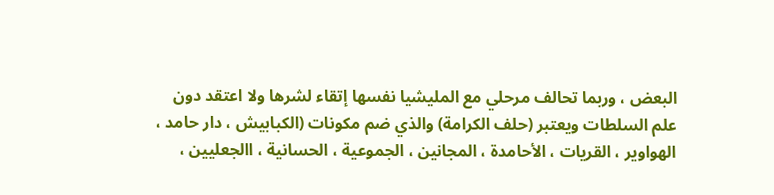البعض ، وربما تحالف مرحلي مع المليشيا نفسها إتقاء لشرها ولا اعتقد دون علم السلطات ويعتبر (حلف الكرامة) والذي ضم مكونات (الكبابيش ، دار حامد ، الهواوير ، القريات ، الأحامدة ، المجانين ، الجموعية ، الحسانية ، االجعليين ،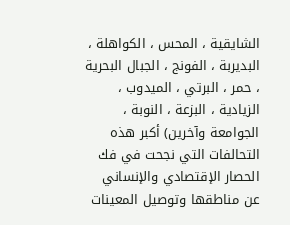الشايقية ، المحس ، الكواهلة ، البديربة ، الفونج ، الجبال البحرية ، حمر ، البرتي ، الميدوب ، الزيادية ، البزعة ، النوبة ، الجوامعة وآخرين) أكبر هذه التحالفات التي نجحت في فك الحصار الإقتصادي والإنساني عن مناطقها وتوصيل المعينات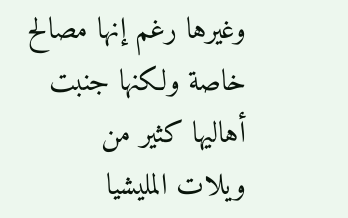وغيرها رغم إنها مصالح خاصة ولكنها جنبت أهاليها كثير من ويلات المليشيا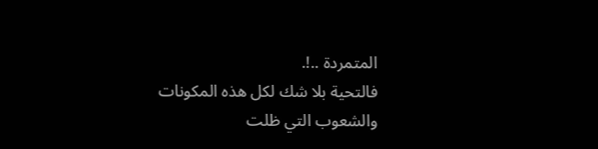المتمردة ..!.
فالتحية بلا شك لكل هذه المكونات والشعوب التي ظلت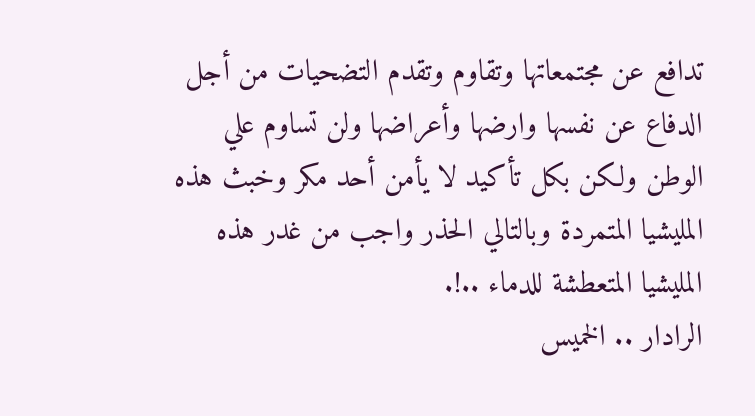تدافع عن مجتمعاتها وتقاوم وتقدم التضحيات من أجل الدفاع عن نفسها وارضها وأعراضها ولن تساوم علي الوطن ولكن بكل تأكيد لا يأمن أحد مكر وخبث هذه المليشيا المتمردة وبالتالي الحذر واجب من غدر هذه المليشيا المتعطشة للدماء ..!.
الرادار .. الخميس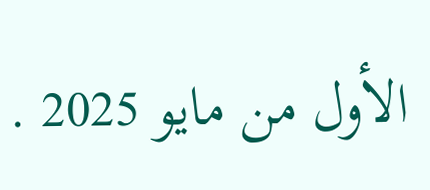الأول من مايو 2025 .